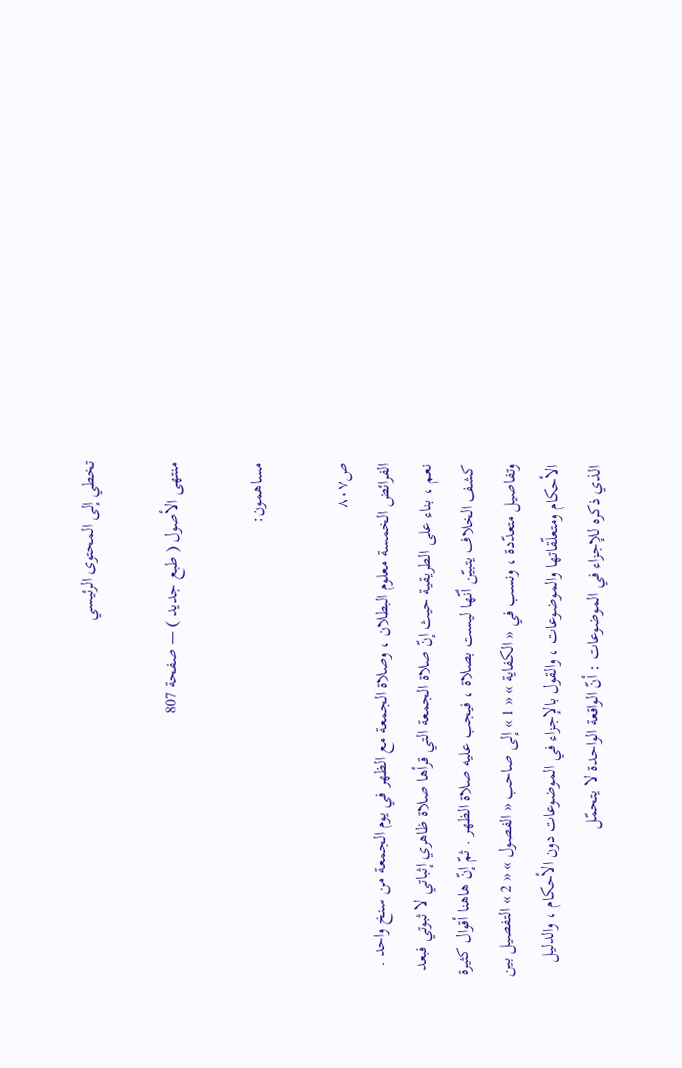تخطي إلى المحتوى الرئيسي

منتهى الأصول ( طبع جديد ) — صفحة 807

مساهمون:

ص٨٠٧
الفرائض الخمسة معلوم البطلان ، وصلاة الجمعة مع الظهر في يوم الجمعة من سنخ واحد . نعم ، بناء على الطريقية حيث إنّ صلاة الجمعة التي قرأها صلاة ظاهري إثباتي لا ثبوتي فبعد كشف الخلاف يتبيّن أنّها ليست بصلاة ، فيجب عليه صلاة الظهر . ثمّ إنّ هاهنا أقوال كثيرة وتفاصيل متعدّدة ، ونسب في « الكفاية » « 1 » إلى صاحب « الفصول » « 2 » التفصيل بين الأحكام ومتعلّقاتها والموضوعات ، والقول بالإجزاء في الموضوعات دون الأحكام ، والدليل الذي ذكره للإجزاء في الموضوعات : أنّ الواقعة الواحدة لا يتحمّل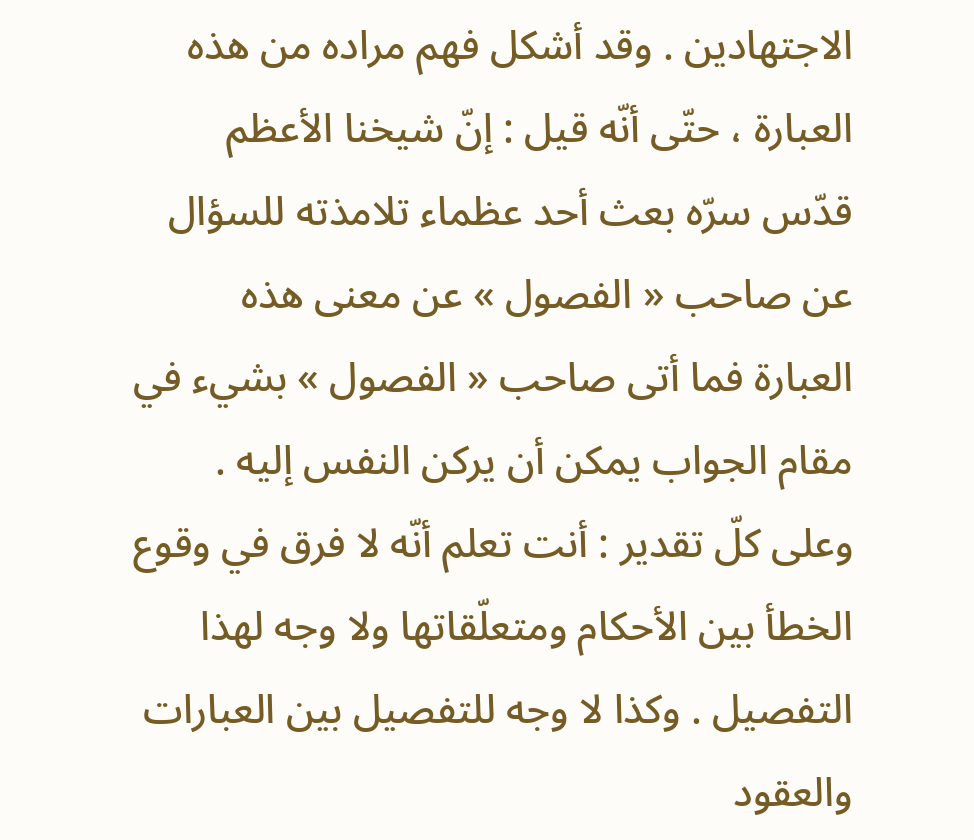الاجتهادين . وقد أشكل فهم مراده من هذه العبارة ، حتّى أنّه قيل : إنّ شيخنا الأعظم قدّس سرّه بعث أحد عظماء تلامذته للسؤال عن صاحب « الفصول » عن معنى هذه العبارة فما أتى صاحب « الفصول » بشيء في مقام الجواب يمكن أن يركن النفس إليه . وعلى كلّ تقدير : أنت تعلم أنّه لا فرق في وقوع الخطأ بين الأحكام ومتعلّقاتها ولا وجه لهذا التفصيل . وكذا لا وجه للتفصيل بين العبارات والعقود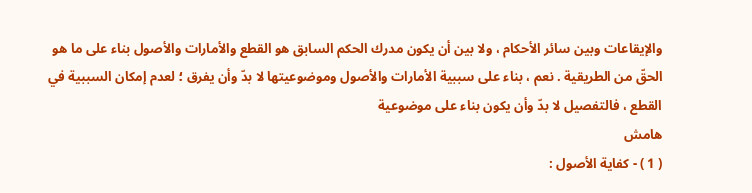والإيقاعات وبين سائر الأحكام ، ولا بين أن يكون مدرك الحكم السابق هو القطع والأمارات والأصول بناء على ما هو الحقّ من الطريقية . نعم ، بناء على سببية الأمارات والأصول وموضوعيتها لا بدّ وأن يفرق ؛ لعدم إمكان السببية في القطع ، فالتفصيل لا بدّ وأن يكون بناء على موضوعية
هامش
( 1 ) - كفاية الأصول :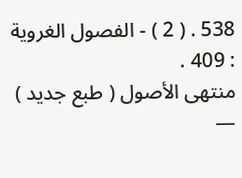538 . ( 2 ) - الفصول الغروية : 409 .
منتهى الأصول ( طبع جديد ) —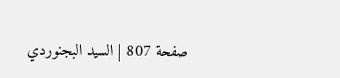صفحة 807 | السيد البجنوردي